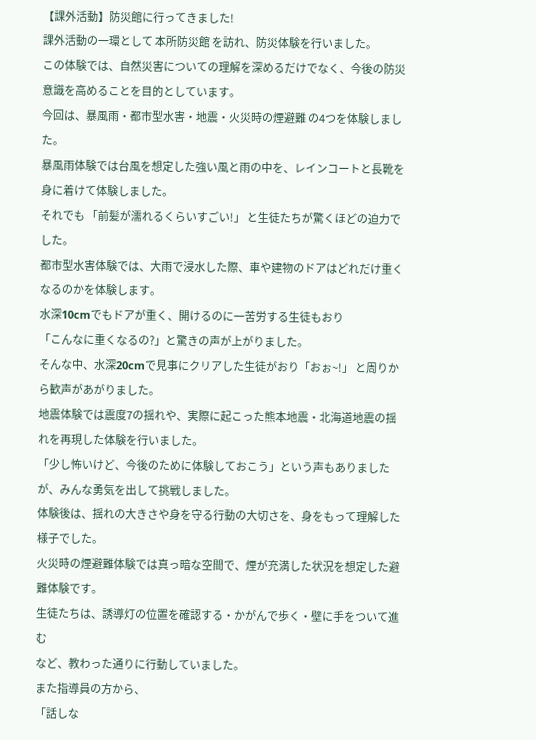【課外活動】防災館に行ってきました!
課外活動の一環として 本所防災館 を訪れ、防災体験を行いました。
この体験では、自然災害についての理解を深めるだけでなく、今後の防災意識を高めることを目的としています。
今回は、暴風雨・都市型水害・地震・火災時の煙避難 の4つを体験しました。
暴風雨体験では台風を想定した強い風と雨の中を、レインコートと長靴を身に着けて体験しました。
それでも 「前髪が濡れるくらいすごい!」 と生徒たちが驚くほどの迫力でした。
都市型水害体験では、大雨で浸水した際、車や建物のドアはどれだけ重くなるのかを体験します。
水深10cmでもドアが重く、開けるのに一苦労する生徒もおり
「こんなに重くなるの?」と驚きの声が上がりました。
そんな中、水深20cmで見事にクリアした生徒がおり「おぉ~!」 と周りから歓声があがりました。
地震体験では震度7の揺れや、実際に起こった熊本地震・北海道地震の揺れを再現した体験を行いました。
「少し怖いけど、今後のために体験しておこう」という声もありましたが、みんな勇気を出して挑戦しました。
体験後は、揺れの大きさや身を守る行動の大切さを、身をもって理解した様子でした。
火災時の煙避難体験では真っ暗な空間で、煙が充満した状況を想定した避難体験です。
生徒たちは、誘導灯の位置を確認する・かがんで歩く・壁に手をついて進む
など、教わった通りに行動していました。
また指導員の方から、
「話しな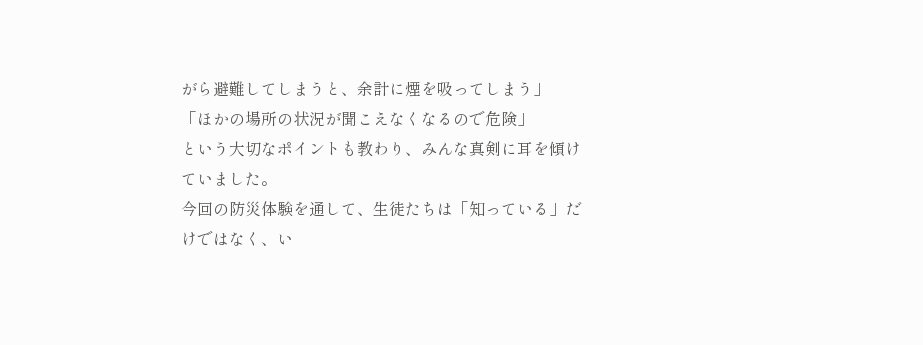がら避難してしまうと、余計に煙を吸ってしまう」
「ほかの場所の状況が聞こえなくなるので危険」
という大切なポイントも教わり、みんな真剣に耳を傾けていました。
今回の防災体験を通して、生徒たちは「知っている」だけではなく、い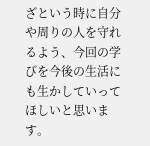ざという時に自分や周りの人を守れるよう、今回の学びを今後の生活にも生かしていってほしいと思います。